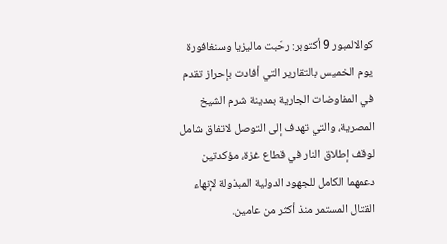كوالالمبور 9 أكتوبر: رحّبت ماليزيا وسنغافورة يوم الخميس بالتقارير التي أفادت بإحراز تقدم في المفاوضات الجارية بمدينة شرم الشيخ المصرية، والتي تهدف إلى التوصل لاتفاق شامل لوقف إطلاق النار في قطاع غزة، مؤكدتين دعمهما الكامل للجهود الدولية المبذولة لإنهاء القتال المستمر منذ أكثر من عامين.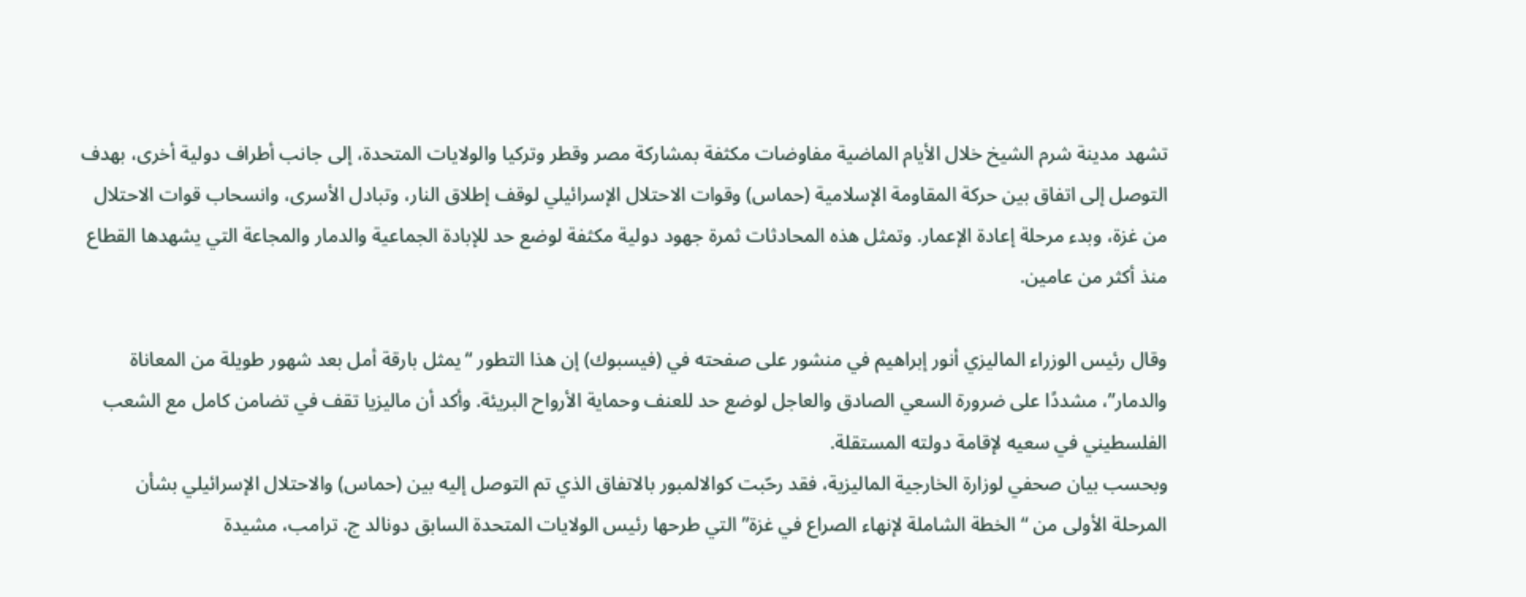تشهد مدينة شرم الشيخ خلال الأيام الماضية مفاوضات مكثفة بمشاركة مصر وقطر وتركيا والولايات المتحدة، إلى جانب أطراف دولية أخرى، بهدف التوصل إلى اتفاق بين حركة المقاومة الإسلامية (حماس) وقوات الاحتلال الإسرائيلي لوقف إطلاق النار، وتبادل الأسرى، وانسحاب قوات الاحتلال من غزة، وبدء مرحلة إعادة الإعمار. وتمثل هذه المحادثات ثمرة جهود دولية مكثفة لوضع حد للإبادة الجماعية والدمار والمجاعة التي يشهدها القطاع منذ أكثر من عامين.

وقال رئيس الوزراء الماليزي أنور إبراهيم في منشور على صفحته في (فيسبوك) إن هذا التطور “يمثل بارقة أمل بعد شهور طويلة من المعاناة والدمار”، مشددًا على ضرورة السعي الصادق والعاجل لوضع حد للعنف وحماية الأرواح البريئة. وأكد أن ماليزيا تقف في تضامن كامل مع الشعب الفلسطيني في سعيه لإقامة دولته المستقلة.
وبحسب بيان صحفي لوزارة الخارجية الماليزية، فقد رحّبت كوالالمبور بالاتفاق الذي تم التوصل إليه بين (حماس) والاحتلال الإسرائيلي بشأن المرحلة الأولى من “الخطة الشاملة لإنهاء الصراع في غزة” التي طرحها رئيس الولايات المتحدة السابق دونالد ج. ترامب، مشيدة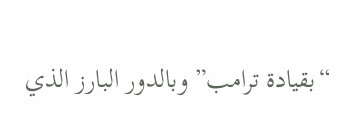“بقيادة ترامب” وبالدور البارز الذي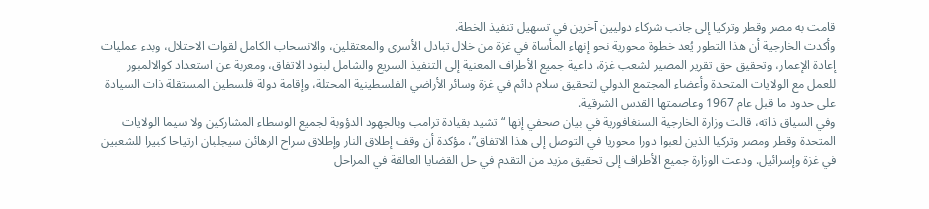قامت به مصر وقطر وتركيا إلى جانب شركاء دوليين آخرين في تسهيل تنفيذ الخطة.
وأكدت الخارجية أن هذا التطور يُعد خطوة محورية نحو إنهاء المأساة في غزة من خلال تبادل الأسرى والمعتقلين، والانسحاب الكامل لقوات الاحتلال، وبدء عمليات إعادة الإعمار، وتحقيق حق تقرير المصير لشعب غزة، داعية جميع الأطراف المعنية إلى التنفيذ السريع والشامل لبنود الاتفاق، ومعربة عن استعداد كوالالمبور للعمل مع الولايات المتحدة وأعضاء المجتمع الدولي لتحقيق سلام دائم في غزة وسائر الأراضي الفلسطينية المحتلة، وإقامة دولة فلسطين المستقلة ذات السيادة على حدود ما قبل عام 1967 وعاصمتها القدس الشرقية.
وفي السياق ذاته، قالت وزارة الخارجية السنغافورية في بيان صحفي إنها “تشيد بقيادة ترامب وبالجهود الدؤوبة لجميع الوسطاء المشاركين ولا سيما الولايات المتحدة وقطر ومصر وتركيا الذين لعبوا دورا محوريا في التوصل إلى هذا الاتفاق”، مؤكدة أن وقف إطلاق النار وإطلاق سراح الرهائن سيجلبان ارتياحا كبيرا للشعبين في غزة وإسرائيل. ودعت الوزارة جميع الأطراف إلى تحقيق مزيد من التقدم في حل القضايا العالقة في المراحل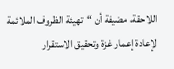اللاحقة، مضيفة أن “تهيئة الظروف الملائمة لإعادة إعمار غزة وتحقيق الاستقرار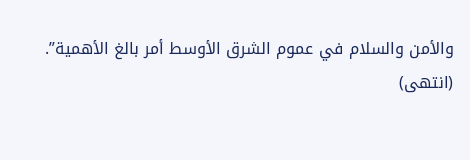والأمن والسلام في عموم الشرق الأوسط أمر بالغ الأهمية”.
(انتهى)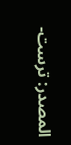المصدر: ترست-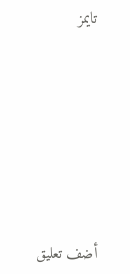تايمز







أضف تعليق